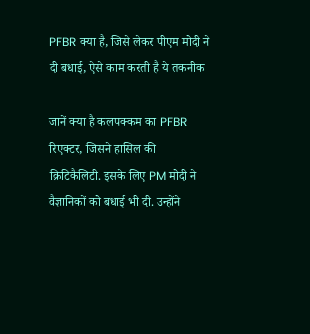PFBR क्या है, जिसे लेकर पीएम मोदी ने दी बधाई, ऐसे काम करती है ये तकनीक

जानें क्या है कलपक्कम का PFBR रिएक्टर, जिसने हासिल की क्रिटिकैलिटी. इसके लिए PM मोदी ने वैज्ञानिकों को बधाई भी दी. उन्होंने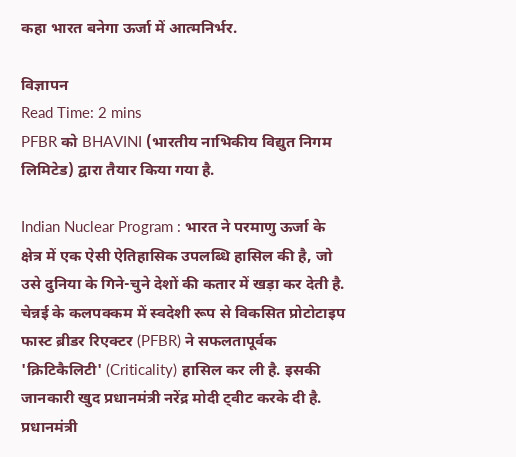कहा भारत बनेगा ऊर्जा में आत्मनिर्भर.

विज्ञापन
Read Time: 2 mins
PFBR को BHAVINI (भारतीय नाभिकीय विद्युत निगम लिमिटेड) द्वारा तैयार किया गया है.

Indian Nuclear Program : भारत ने परमाणु ऊर्जा के क्षेत्र में एक ऐसी ऐतिहासिक उपलब्धि हासिल की है, जो उसे दुनिया के गिने-चुने देशों की कतार में खड़ा कर देती है. चेन्नई के कलपक्कम में स्वदेशी रूप से विकसित प्रोटोटाइप फास्ट ब्रीडर रिएक्टर (PFBR) ने सफलतापूर्वक 'क्रिटिकैलिटी' (Criticality) हासिल कर ली है. इसकी जानकारी खुद प्रधानमंत्री नरेंद्र मोदी ट्वीट करके दी है. प्रधानमंत्री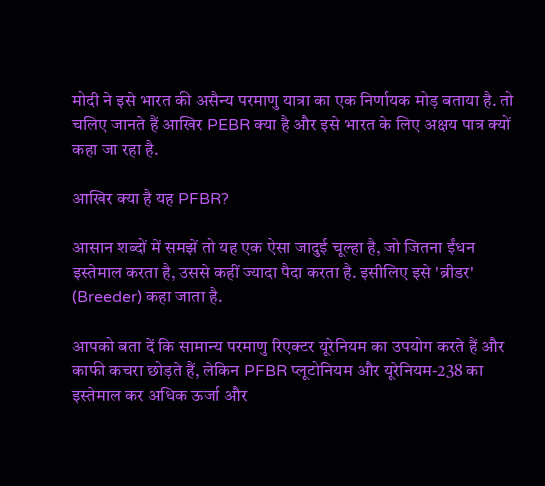मोदी ने इसे भारत की असैन्य परमाणु यात्रा का एक निर्णायक मोड़ बताया है. तो चलिए जानते हैं आखिर PEBR क्या है और इसे भारत के लिए अक्षय पात्र क्यों कहा जा रहा है.

आखिर क्या है यह PFBR?

आसान शब्दों में समझें तो यह एक ऐसा जादुई चूल्हा है, जो जितना ईंधन इस्तेमाल करता है, उससे कहीं ज्यादा पैदा करता है. इसीलिए इसे 'ब्रीडर' (Breeder) कहा जाता है.

आपको बता दें कि सामान्य परमाणु रिएक्टर यूरेनियम का उपयोग करते हैं और काफी कचरा छोड़ते हैं, लेकिन PFBR प्लूटोनियम और यूरेनियम-238 का इस्तेमाल कर अधिक ऊर्जा और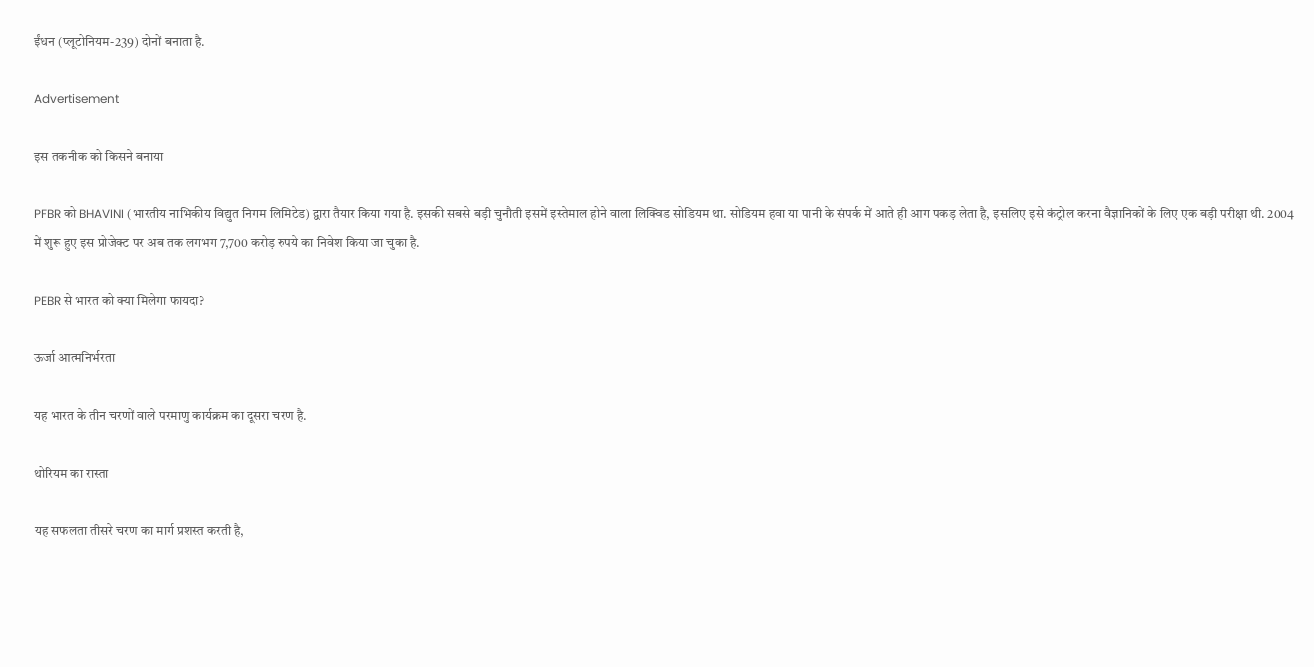ईंधन (प्लूटोनियम-239) दोनों बनाता है.

Advertisement

इस तकनीक को किसने बनाया

PFBR को BHAVINI (भारतीय नाभिकीय विद्युत निगम लिमिटेड) द्वारा तैयार किया गया है. इसकी सबसे बड़ी चुनौती इसमें इस्तेमाल होने वाला लिक्विड सोडियम था. सोडियम हवा या पानी के संपर्क में आते ही आग पकड़ लेता है, इसलिए इसे कंट्रोल करना वैज्ञानिकों के लिए एक बड़ी परीक्षा थी. 2004 में शुरू हुए इस प्रोजेक्ट पर अब तक लगभग 7,700 करोड़ रुपये का निवेश किया जा चुका है.

PEBR से भारत को क्या मिलेगा फायदा?

ऊर्जा आत्मनिर्भरता

यह भारत के तीन चरणों वाले परमाणु कार्यक्रम का दूसरा चरण है.

थोरियम का रास्ता

यह सफलता तीसरे चरण का मार्ग प्रशस्त करती है,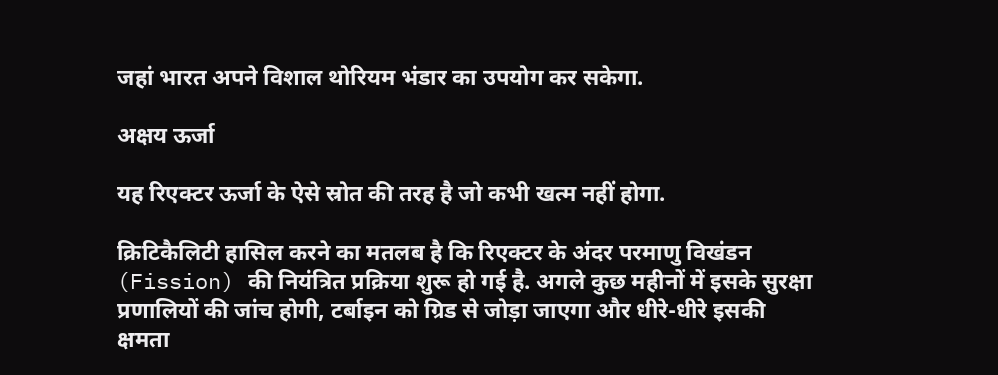जहां भारत अपने विशाल थोरियम भंडार का उपयोग कर सकेगा.

अक्षय ऊर्जा

यह रिएक्टर ऊर्जा के ऐसे स्रोत की तरह है जो कभी खत्म नहीं होगा.

क्रिटिकैलिटी हासिल करने का मतलब है कि रिएक्टर के अंदर परमाणु विखंडन (Fission) की नियंत्रित प्रक्रिया शुरू हो गई है. अगले कुछ महीनों में इसके सुरक्षा प्रणालियों की जांच होगी, टर्बाइन को ग्रिड से जोड़ा जाएगा और धीरे-धीरे इसकी क्षमता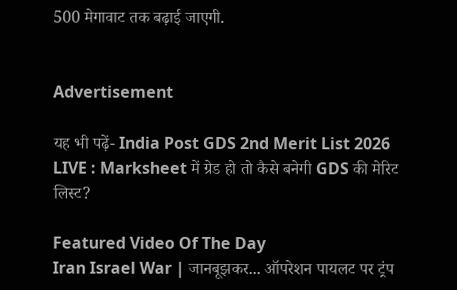500 मेगावाट तक बढ़ाई जाएगी.


Advertisement

यह भी पढ़ें- India Post GDS 2nd Merit List 2026 LIVE : Marksheet में ग्रेड हो तो कैसे बनेगी GDS की मेरिट लिस्ट?

Featured Video Of The Day
Iran Israel War | जानबूझकर... ऑपरेशन पायलट पर ट्रंप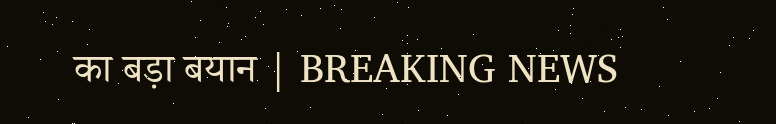का बड़ा बयान | BREAKING NEWS